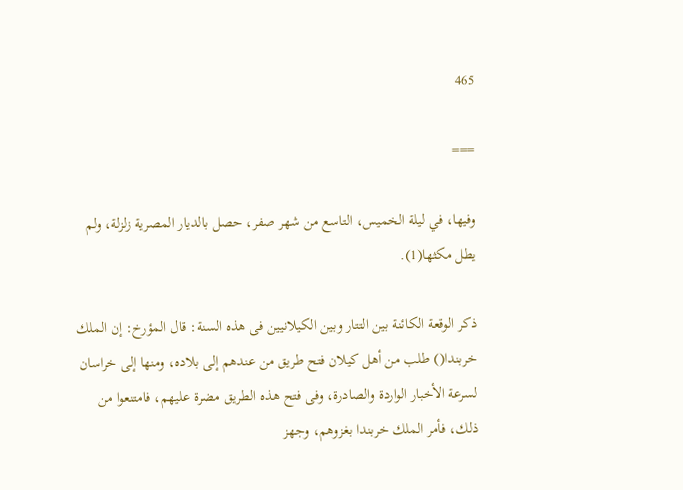465

===

وفيها، في ليلة الخميس، التاسع من شهر صفر، حصل بالديار المصرية زلزلة، ولم يطل مكثها(1).

ذكر الوقعة الكائنة بين التتار وبين الكيلانيين فى هذه السنة: قال المؤرخ: إن الملك خربندا() طلب من أهل كيلان فتح طريق من عندهم إلى بلاده، ومنها إلى خراسان لسرعة الأخبار الواردة والصادرة، وفى فتح هذه الطريق مضرة عليهم، فامتنعوا من ذلك، فأمر الملك خربندا بغزوهم، وجهز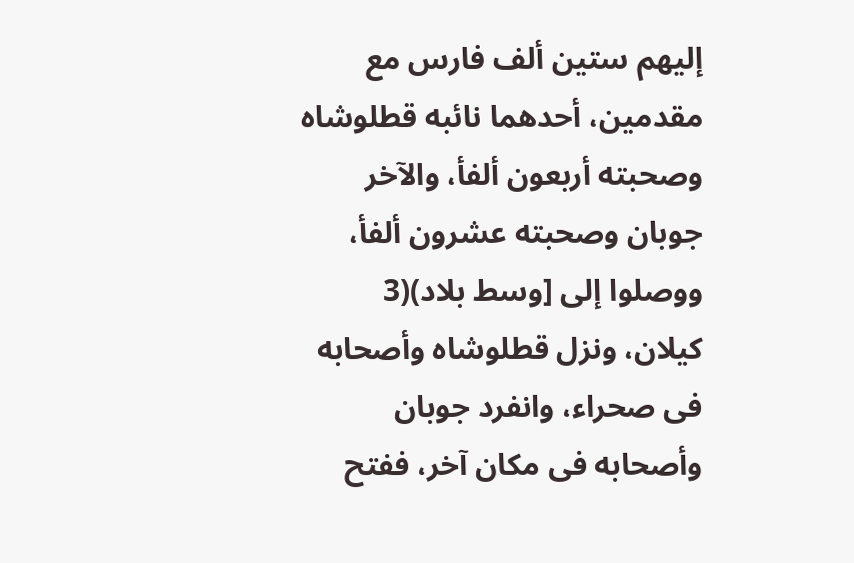إليهم ستين ألف فارس مع مقدمين، أحدهما نائبه قطلوشاه وصحبته أربعون ألفأ، والآخر جوبان وصحبته عشرون ألفأ، ووصلوا إلى [وسط بلاد)(3 كيلان، ونزل قطلوشاه وأصحابه فى صحراء، وانفرد جوبان وأصحابه فى مكان آخر، ففتح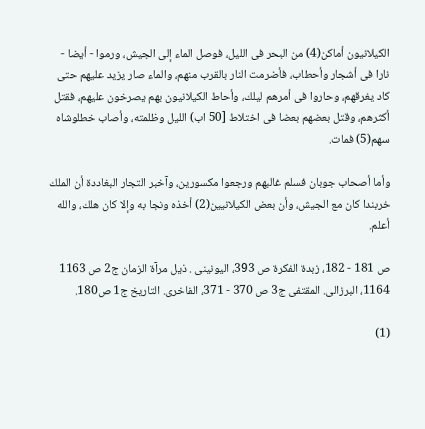الكيلانيون أماكن(4) من البحر فى الليل، فوصل الماء إلى الجيش، ورموا - أيضا - نارا فى أشجار وأحطاب، فأضرمت النار بالقرب منهم، والماء صار يزيد عليهم حتى كاد يغرقهم، وحاروا فى أمرهم ليلك، وأحاط الكيلانيون بهم يصرخون عليهم، فقتل أكثرهم، وقتل بعضهم بعضا فى اختلاط [50 اب) الليل وظلمته، وأصاب خطلوشاه سهم(5) فمات.

وأما أصحاب جوبان فسلم غالبهم ورجعوا مكسورين، وآخبر التجار البغاددة أن الملك خربندا كان مع الجيش، وأن بعض الكيلانيين(2) أخذه ونجا به وإلا كان هلك، والله أعلم.

ص 181 - 182، زبدة الفكرة ص 393، اليونينى . ذيل مرآة الزمان ج2 ص 1163 1164، البرزالى. المقتفى ج3 ص 370 - 371، الفاخرى. التاريخ ج1 ص180.

(1)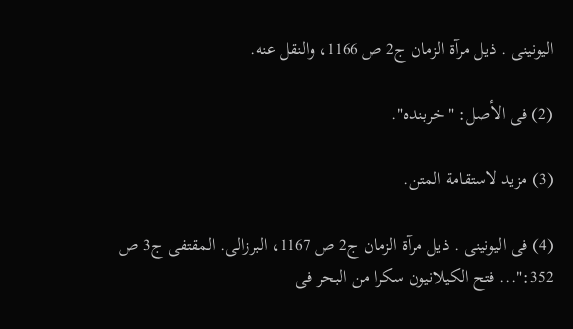اليونينى . ذيل مرآة الزمان ج2 ص 1166، والنقل عنه.

(2) فى الأصل: "خربنده".

(3) مزيد لاستقامة المتن.

(4) فى اليونينى . ذيل مرآة الزمان ج2 ص 1167، البرزالى. المقتفى ج3 ص 352:"... فتح الكيلانيون سكرا من البحر فى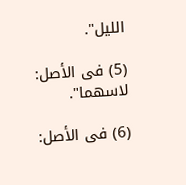الليل".

(5) فى الأصل: لاسهما".

(6) فى الأصل: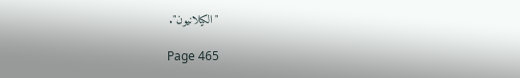"الكيلانيون".

Page 465